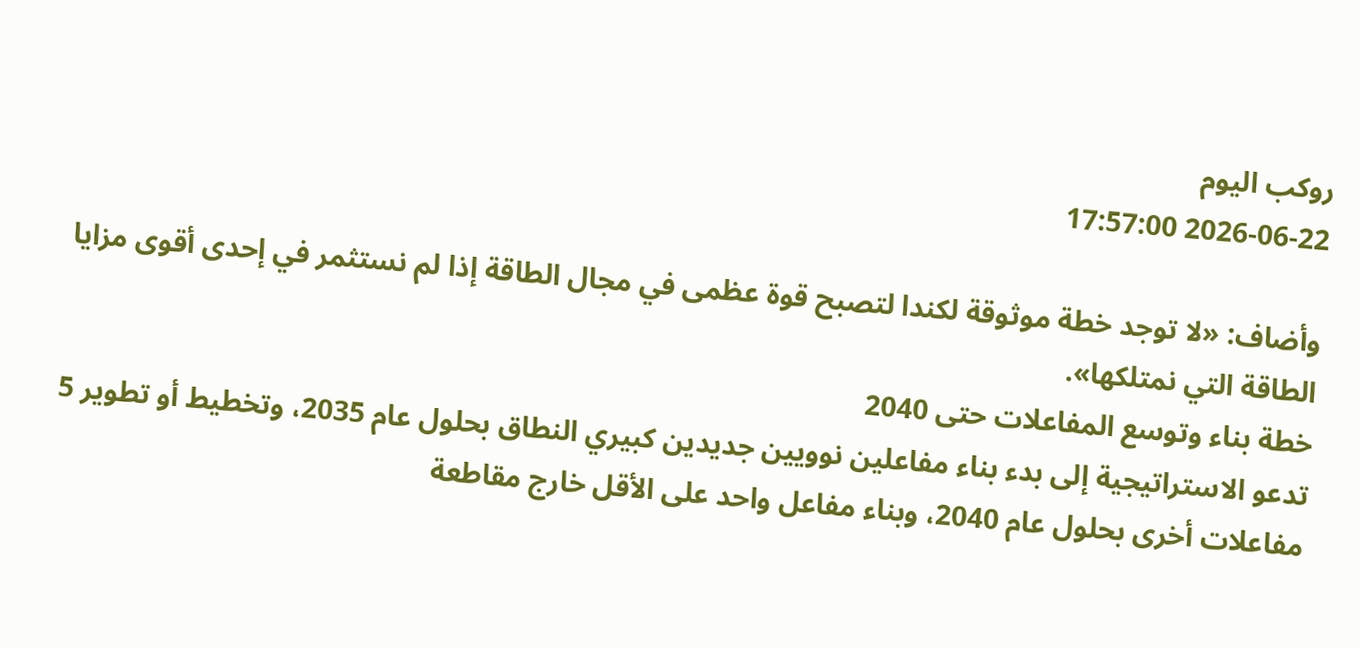روكب اليوم
2026-06-22 17:57:00

وأضاف: «لا توجد خطة موثوقة لكندا لتصبح قوة عظمى في مجال الطاقة إذا لم نستثمر في إحدى أقوى مزايا الطاقة التي نمتلكها».
خطة بناء وتوسع المفاعلات حتى 2040
تدعو الاستراتيجية إلى بدء بناء مفاعلين نوويين جديدين كبيري النطاق بحلول عام 2035، وتخطيط أو تطوير 5 مفاعلات أخرى بحلول عام 2040، وبناء مفاعل واحد على الأقل خارج مقاطعة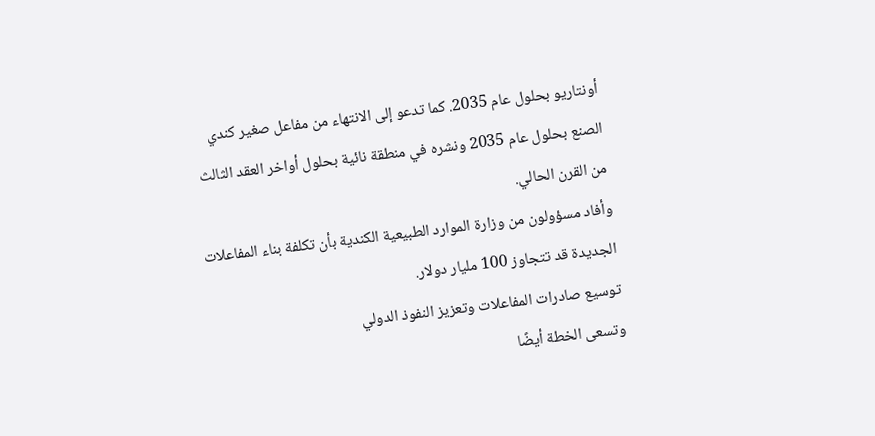أونتاريو بحلول عام 2035. كما تدعو إلى الانتهاء من مفاعل صغير كندي الصنع بحلول عام 2035 ونشره في منطقة نائية بحلول أواخر العقد الثالث من القرن الحالي.
وأفاد مسؤولون من وزارة الموارد الطبيعية الكندية بأن تكلفة بناء المفاعلات الجديدة قد تتجاوز 100 مليار دولار.
توسيع صادرات المفاعلات وتعزيز النفوذ الدولي
وتسعى الخطة أيضًا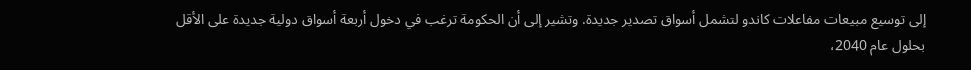إلى توسيع مبيعات مفاعلات كاندو لتشمل أسواق تصدير جديدة. وتشير إلى أن الحكومة ترغب في دخول أربعة أسواق دولية جديدة على الأقل بحلول عام 2040،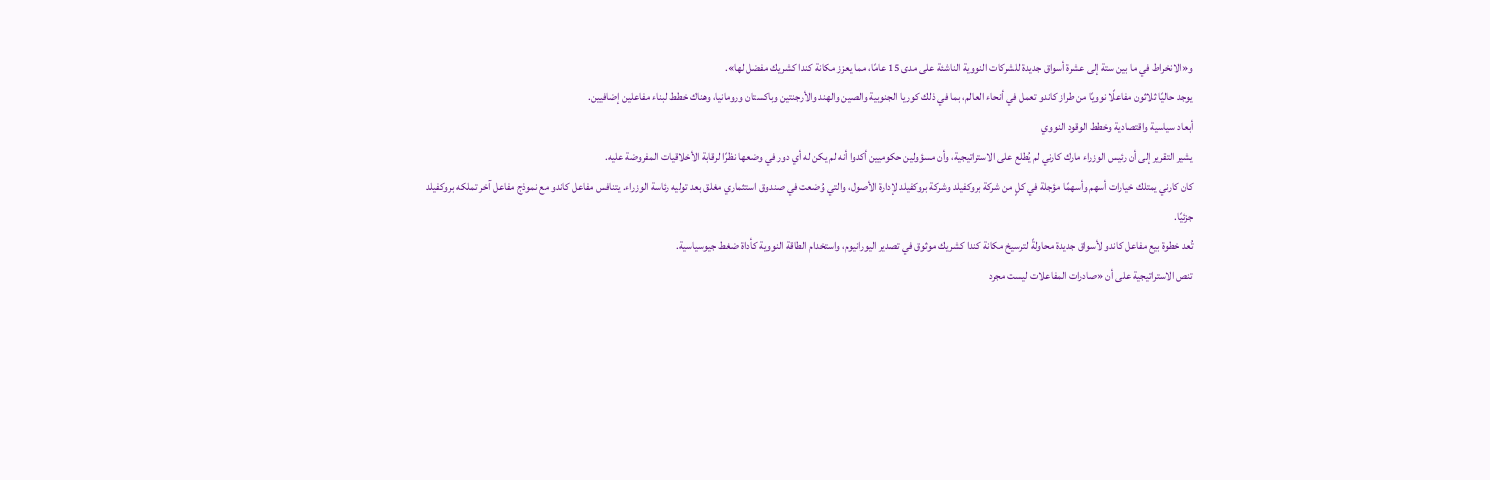و«الانخراط في ما بين ستة إلى عشرة أسواق جديدة للشركات النووية الناشئة على مدى 15 عامًا، مما يعزز مكانة كندا كشريك مفضل لها».
يوجد حاليًا ثلاثون مفاعلًا نوويًا من طراز كاندو تعمل في أنحاء العالم، بما في ذلك كوريا الجنوبية والصين والهند والأرجنتين وباكستان ورومانيا، وهناك خطط لبناء مفاعلين إضافيين.
أبعاد سياسية واقتصادية وخطط الوقود النووي
يشير التقرير إلى أن رئيس الوزراء مارك كارني لم يُطلع على الاستراتيجية، وأن مسؤولين حكوميين أكدوا أنه لم يكن له أي دور في وضعها نظرًا لرقابة الأخلاقيات المفروضة عليه.
كان كارني يمتلك خيارات أسهم وأسهمًا مؤجلة في كلٍ من شركة بروكفيلد وشركة بروكفيلد لإدارة الأصول، والتي وُضعت في صندوق استثماري مغلق بعد توليه رئاسة الوزراء. يتنافس مفاعل كاندو مع نموذج مفاعل آخر تملكه بروكفيلد جزئيًا.
تُعد خطوة بيع مفاعل كاندو لأسواق جديدة محاولةً لترسيخ مكانة كندا كشريك موثوق في تصدير اليورانيوم، واستخدام الطاقة النووية كأداة ضغط جيوسياسية.
تنص الاستراتيجية على أن «صادرات المفاعلات ليست مجرد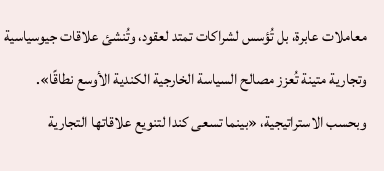معاملات عابرة، بل تُؤسس لشراكات تمتد لعقود، وتُنشئ علاقات جيوسياسية وتجارية متينة تُعزز مصالح السياسة الخارجية الكندية الأوسع نطاقًا».
وبحسب الاستراتيجية، «بينما تسعى كندا لتنويع علاقاتها التجارية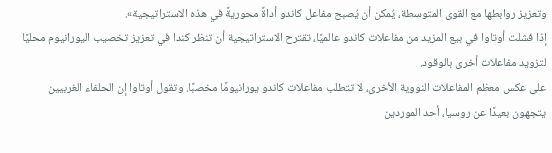وتعزيز روابطها مع القوى المتوسطة، يُمكن أن يُصبح مفاعل كاندو أداةً محوريةً في هذه الاستراتيجية».
إذا فشلت أوتاوا في بيع المزيد من مفاعلات كاندو عالميًا، تقترح الاستراتيجية أن تنظر كندا في تعزيز تخصيب اليورانيوم محليًا لتزويد مفاعلات أخرى بالوقود.
على عكس معظم المفاعلات النووية الأخرى، لا تتطلب مفاعلات كاندو يورانيومًا مخصبًا. وتقول أوتاوا إن الحلفاء الغربيين يتجهون بعيدًا عن روسيا، أحد الموردين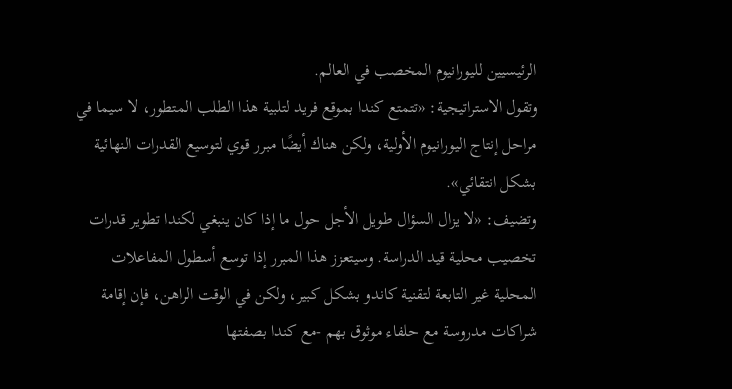الرئيسيين لليورانيوم المخصب في العالم.
وتقول الاستراتيجية: «تتمتع كندا بموقع فريد لتلبية هذا الطلب المتطور، لا سيما في مراحل إنتاج اليورانيوم الأولية، ولكن هناك أيضًا مبرر قوي لتوسيع القدرات النهائية بشكل انتقائي».
وتضيف: «لا يزال السؤال طويل الأجل حول ما إذا كان ينبغي لكندا تطوير قدرات تخصيب محلية قيد الدراسة. وسيتعزز هذا المبرر إذا توسع أسطول المفاعلات المحلية غير التابعة لتقنية كاندو بشكل كبير، ولكن في الوقت الراهن، فإن إقامة شراكات مدروسة مع حلفاء موثوق بهم -مع كندا بصفتها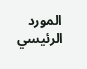المورد الرئيسي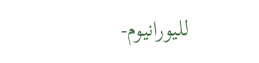لليورانيوم-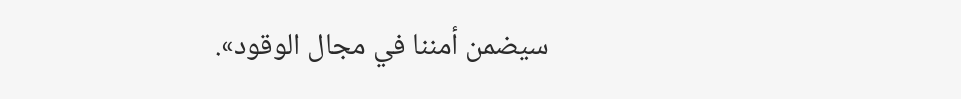سيضمن أمننا في مجال الوقود».